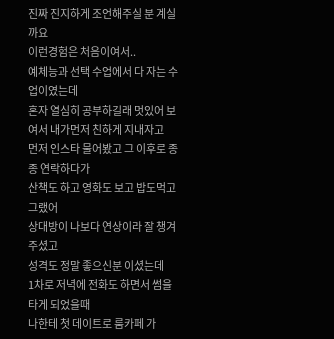진짜 진지하게 조언해주실 분 계실까요
이런경험은 처음이여서..
예체능과 선택 수업에서 다 자는 수업이였는데
혼자 열심히 공부하길래 멋있어 보여서 내가먼저 친하게 지내자고
먼저 인스타 물어봤고 그 이후로 종종 연락하다가
산책도 하고 영화도 보고 밥도먹고 그랬어
상대방이 나보다 연상이라 잘 챙겨주셨고
성격도 정말 좋으신분 이셨는데
1차로 저녁에 전화도 하면서 썸을 타게 되었을때
나한테 첫 데이트로 룸카페 가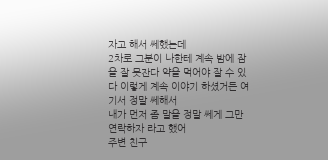자고 해서 쎄했는데
2차로 그분이 나한테 계속 밤에 잠을 잘 못잔다 약을 먹어야 잘 수 있다 이렇게 계속 이야기 하셨거든 여기서 정말 쎄해서
내가 먼저 좀 말을 정말 쎄게 그만 연락하자 라고 했어
주변 친구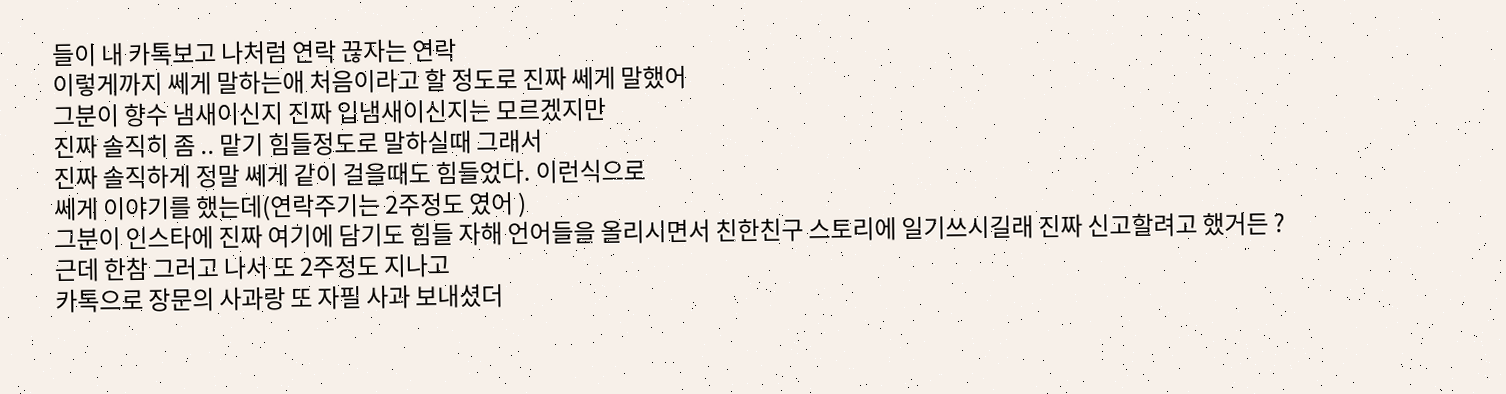들이 내 카톡보고 나처럼 연락 끊자는 연락
이렇게까지 쎄게 말하는애 처음이라고 할 정도로 진짜 쎄게 말했어
그분이 향수 냄새이신지 진짜 입냄새이신지는 모르겠지만
진짜 솔직히 좀 .. 맡기 힘들정도로 말하실때 그래서
진짜 솔직하게 정말 쎄게 같이 걸을때도 힘들었다. 이런식으로
쎄게 이야기를 했는데(연락주기는 2주정도 였어 )
그분이 인스타에 진짜 여기에 담기도 힘들 자해 언어들을 올리시면서 친한친구 스토리에 일기쓰시길래 진짜 신고할려고 했거든 ?
근데 한참 그러고 나서 또 2주정도 지나고
카톡으로 장문의 사과랑 또 자필 사과 보내셨더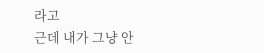라고
근데 내가 그냥 안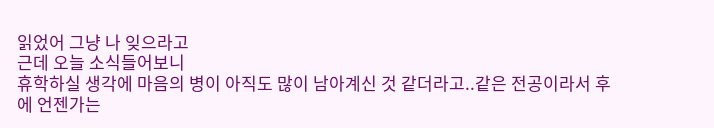읽었어 그냥 나 잊으라고
근데 오늘 소식들어보니
휴학하실 생각에 마음의 병이 아직도 많이 남아계신 것 같더라고..같은 전공이라서 후에 언젠가는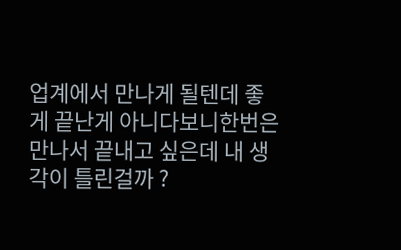업계에서 만나게 될텐데 좋게 끝난게 아니다보니한번은 만나서 끝내고 싶은데 내 생각이 틀린걸까 ?